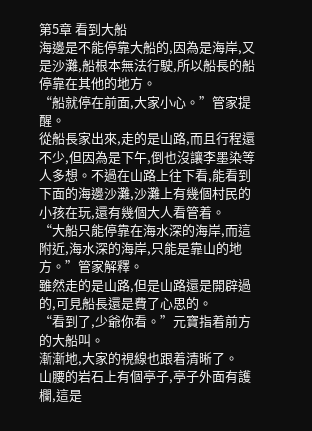第5章 看到大船
海邊是不能停靠大船的,因為是海岸,又是沙灘,船根本無法行駛,所以船長的船停靠在其他的地方。
“船就停在前面,大家小心。”管家提醒。
從船長家出來,走的是山路,而且行程還不少,但因為是下午,倒也沒讓李墨染等人多想。不過在山路上往下看,能看到下面的海邊沙灘,沙灘上有幾個村民的小孩在玩,還有幾個大人看管着。
“大船只能停靠在海水深的海岸,而這附近,海水深的海岸,只能是靠山的地方。”管家解釋。
雖然走的是山路,但是山路還是開辟過的,可見船長還是費了心思的。
“看到了,少爺你看。”元寶指着前方的大船叫。
漸漸地,大家的視線也跟着清晰了。
山腰的岩石上有個亭子,亭子外面有護欄,這是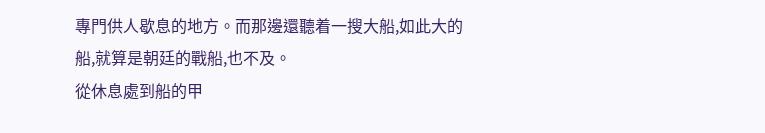專門供人歇息的地方。而那邊還聽着一搜大船,如此大的船,就算是朝廷的戰船,也不及。
從休息處到船的甲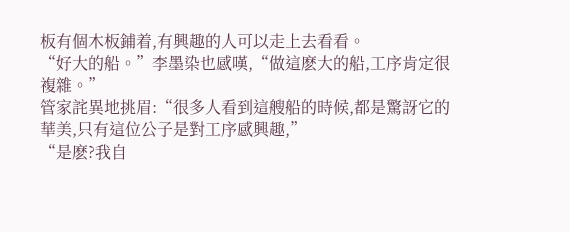板有個木板鋪着,有興趣的人可以走上去看看。
“好大的船。”李墨染也感嘆,“做這麽大的船,工序肯定很複雜。”
管家詫異地挑眉:“很多人看到這艘船的時候,都是驚訝它的華美,只有這位公子是對工序感興趣,”
“是麽?我自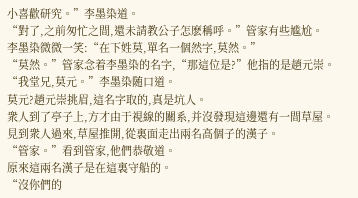小喜歡研究。”李墨染道。
“對了,之前匆忙之間,還未請教公子怎麽稱呼。”管家有些尴尬。
李墨染微微一笑:“在下姓莫,單名一個然字,莫然。”
“莫然。”管家念着李墨染的名字,“那這位是?”他指的是趙元崇。
“我堂兄,莫元。”李墨染随口道。
莫元?趙元崇挑眉,這名字取的,真是坑人。
衆人到了亭子上,方才由于視線的關系,并沒發現這邊還有一間草屋。見到衆人過來,草屋推開,從裏面走出兩名高個子的漢子。
“管家。”看到管家,他們恭敬道。
原來這兩名漢子是在這裏守船的。
“沒你們的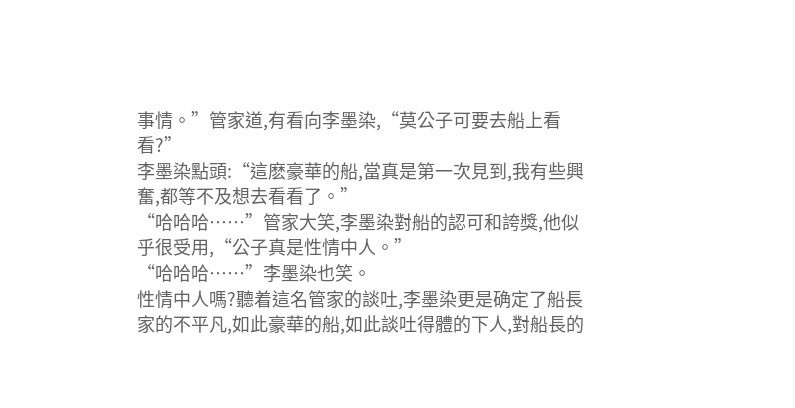事情。”管家道,有看向李墨染,“莫公子可要去船上看看?”
李墨染點頭:“這麽豪華的船,當真是第一次見到,我有些興奮,都等不及想去看看了。”
“哈哈哈……”管家大笑,李墨染對船的認可和誇獎,他似乎很受用,“公子真是性情中人。”
“哈哈哈……”李墨染也笑。
性情中人嗎?聽着這名管家的談吐,李墨染更是确定了船長家的不平凡,如此豪華的船,如此談吐得體的下人,對船長的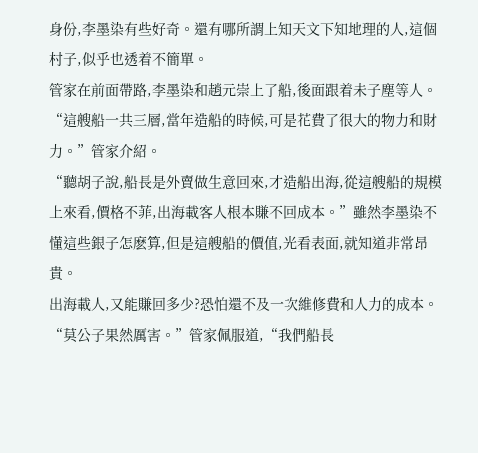身份,李墨染有些好奇。還有哪所謂上知天文下知地理的人,這個村子,似乎也透着不簡單。
管家在前面帶路,李墨染和趙元崇上了船,後面跟着未子塵等人。
“這艘船一共三層,當年造船的時候,可是花費了很大的物力和財力。”管家介紹。
“聽胡子說,船長是外賣做生意回來,才造船出海,從這艘船的規模上來看,價格不菲,出海載客人根本賺不回成本。”雖然李墨染不懂這些銀子怎麽算,但是這艘船的價值,光看表面,就知道非常昂貴。
出海載人,又能賺回多少?恐怕還不及一次維修費和人力的成本。
“莫公子果然厲害。”管家佩服道,“我們船長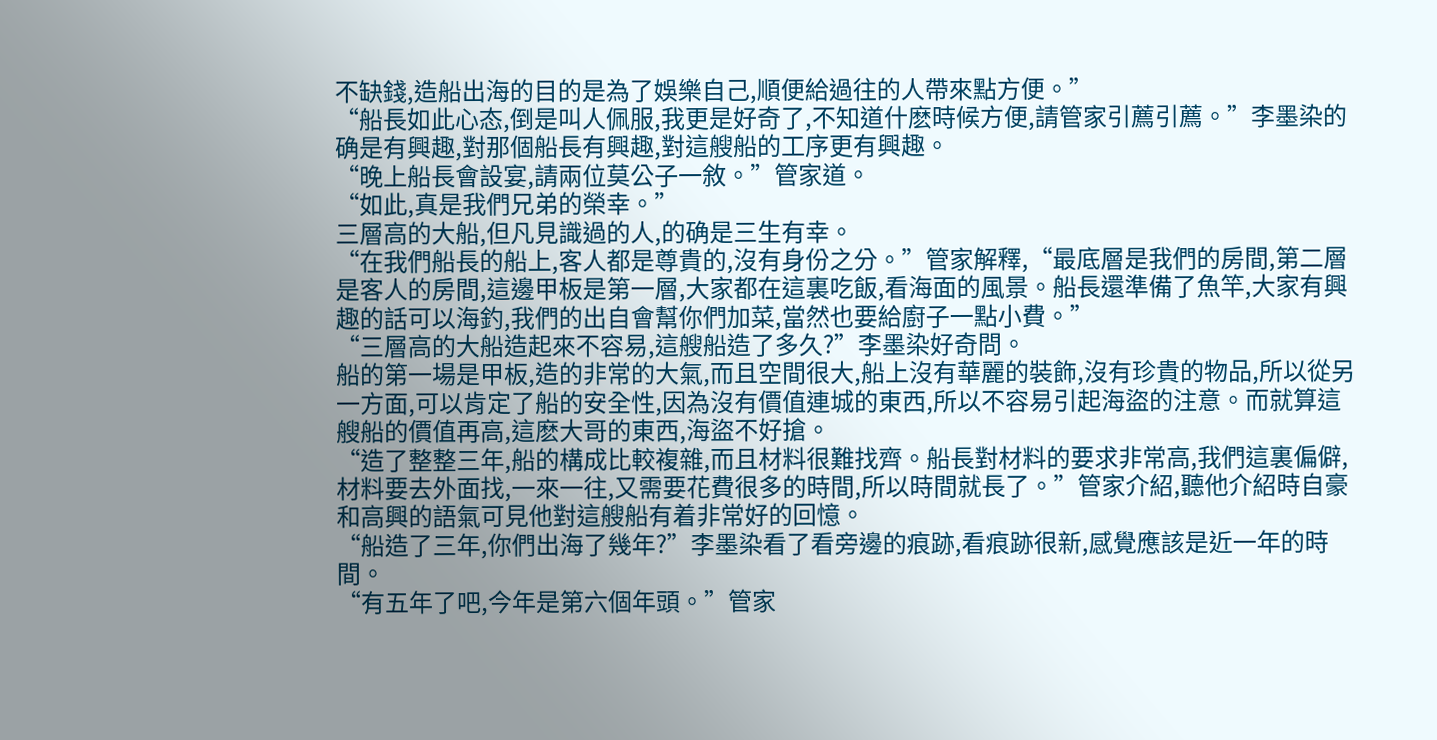不缺錢,造船出海的目的是為了娛樂自己,順便給過往的人帶來點方便。”
“船長如此心态,倒是叫人佩服,我更是好奇了,不知道什麽時候方便,請管家引薦引薦。”李墨染的确是有興趣,對那個船長有興趣,對這艘船的工序更有興趣。
“晚上船長會設宴,請兩位莫公子一敘。”管家道。
“如此,真是我們兄弟的榮幸。”
三層高的大船,但凡見識過的人,的确是三生有幸。
“在我們船長的船上,客人都是尊貴的,沒有身份之分。”管家解釋,“最底層是我們的房間,第二層是客人的房間,這邊甲板是第一層,大家都在這裏吃飯,看海面的風景。船長還準備了魚竿,大家有興趣的話可以海釣,我們的出自會幫你們加菜,當然也要給廚子一點小費。”
“三層高的大船造起來不容易,這艘船造了多久?”李墨染好奇問。
船的第一場是甲板,造的非常的大氣,而且空間很大,船上沒有華麗的裝飾,沒有珍貴的物品,所以從另一方面,可以肯定了船的安全性,因為沒有價值連城的東西,所以不容易引起海盜的注意。而就算這艘船的價值再高,這麽大哥的東西,海盜不好搶。
“造了整整三年,船的構成比較複雜,而且材料很難找齊。船長對材料的要求非常高,我們這裏偏僻,材料要去外面找,一來一往,又需要花費很多的時間,所以時間就長了。”管家介紹,聽他介紹時自豪和高興的語氣可見他對這艘船有着非常好的回憶。
“船造了三年,你們出海了幾年?”李墨染看了看旁邊的痕跡,看痕跡很新,感覺應該是近一年的時間。
“有五年了吧,今年是第六個年頭。”管家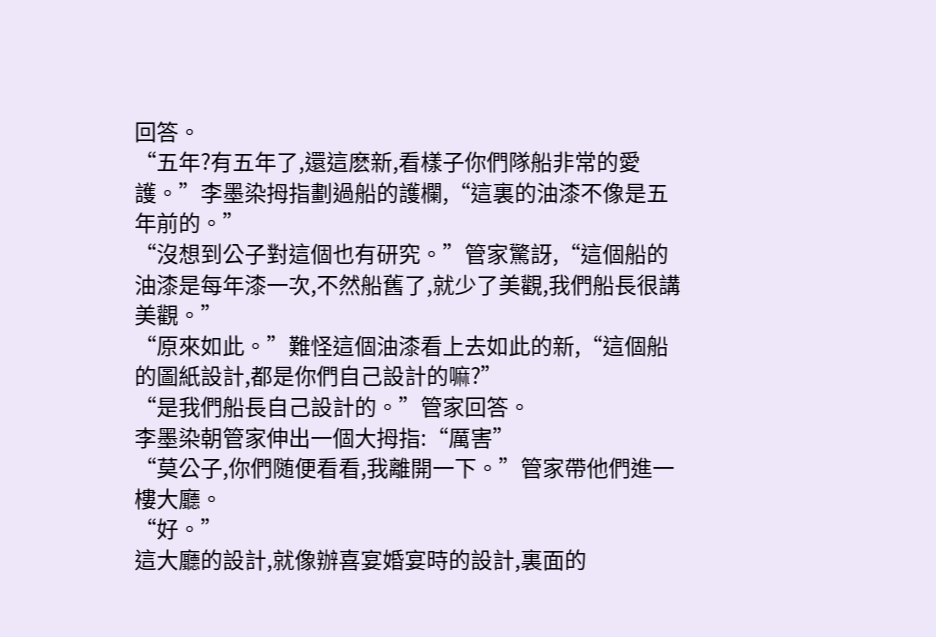回答。
“五年?有五年了,還這麽新,看樣子你們隊船非常的愛護。”李墨染拇指劃過船的護欄,“這裏的油漆不像是五年前的。”
“沒想到公子對這個也有研究。”管家驚訝,“這個船的油漆是每年漆一次,不然船舊了,就少了美觀,我們船長很講美觀。”
“原來如此。”難怪這個油漆看上去如此的新,“這個船的圖紙設計,都是你們自己設計的嘛?”
“是我們船長自己設計的。”管家回答。
李墨染朝管家伸出一個大拇指:“厲害”
“莫公子,你們随便看看,我離開一下。”管家帶他們進一樓大廳。
“好。”
這大廳的設計,就像辦喜宴婚宴時的設計,裏面的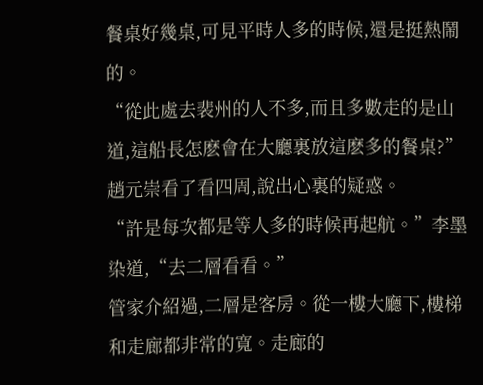餐桌好幾桌,可見平時人多的時候,還是挺熱鬧的。
“從此處去裴州的人不多,而且多數走的是山道,這船長怎麽會在大廳裏放這麽多的餐桌?”趙元崇看了看四周,說出心裏的疑惑。
“許是每次都是等人多的時候再起航。”李墨染道,“去二層看看。”
管家介紹過,二層是客房。從一樓大廳下,樓梯和走廊都非常的寬。走廊的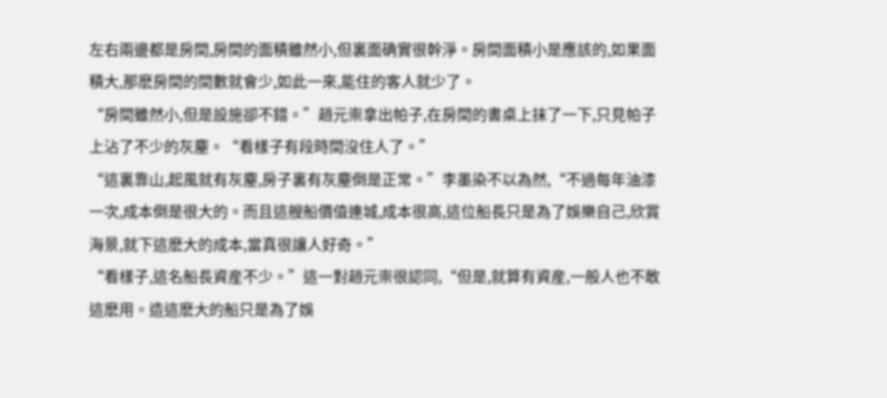左右兩邊都是房間,房間的面積雖然小,但裏面确實很幹淨。房間面積小是應該的,如果面積大,那麽房間的間數就會少,如此一來,能住的客人就少了。
“房間雖然小,但是設施卻不錯。”趙元崇拿出帕子,在房間的書桌上抹了一下,只見帕子上沾了不少的灰塵。“看樣子有段時間沒住人了。”
“這裏靠山,起風就有灰塵,房子裏有灰塵倒是正常。”李墨染不以為然,“不過每年油漆一次,成本倒是很大的。而且這艘船價值連城,成本很高,這位船長只是為了娛樂自己,欣賞海景,就下這麽大的成本,當真很讓人好奇。”
“看樣子,這名船長資産不少。”這一對趙元崇很認同,“但是,就算有資産,一般人也不敢這麽用。造這麽大的船只是為了娛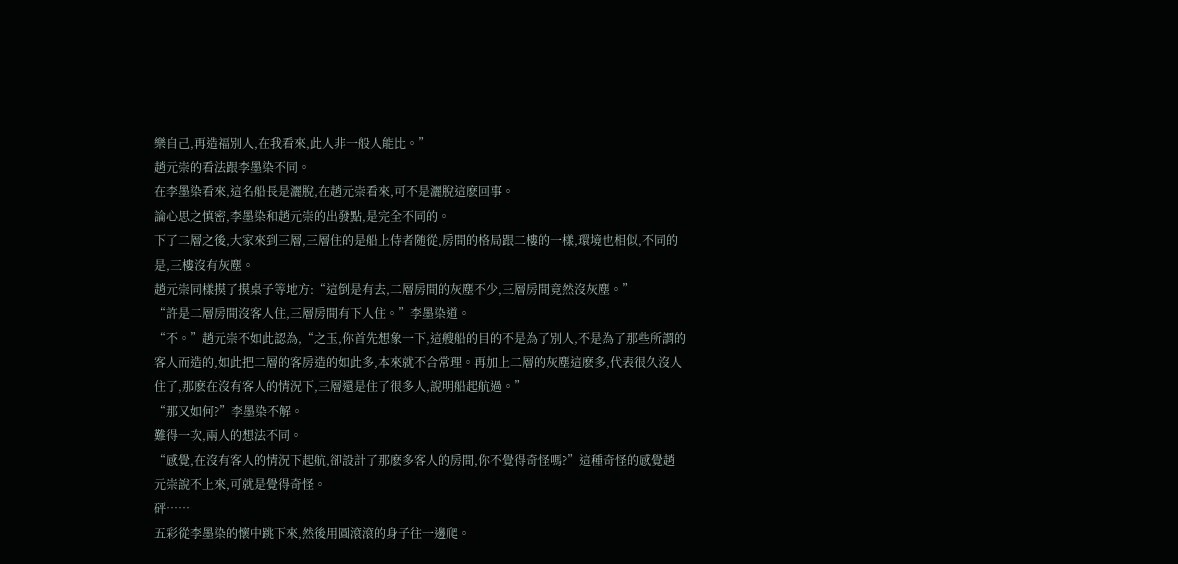樂自己,再造福別人,在我看來,此人非一般人能比。”
趙元崇的看法跟李墨染不同。
在李墨染看來,這名船長是灑脫,在趙元崇看來,可不是灑脫這麽回事。
論心思之慎密,李墨染和趙元崇的出發點,是完全不同的。
下了二層之後,大家來到三層,三層住的是船上侍者随從,房間的格局跟二樓的一樣,環境也相似,不同的是,三樓沒有灰塵。
趙元崇同樣摸了摸桌子等地方:“這倒是有去,二層房間的灰塵不少,三層房間竟然沒灰塵。”
“許是二層房間沒客人住,三層房間有下人住。”李墨染道。
“不。”趙元崇不如此認為,“之玉,你首先想象一下,這艘船的目的不是為了別人,不是為了那些所謂的客人而造的,如此把二層的客房造的如此多,本來就不合常理。再加上二層的灰塵這麽多,代表很久沒人住了,那麽在沒有客人的情況下,三層還是住了很多人,說明船起航過。”
“那又如何?”李墨染不解。
難得一次,兩人的想法不同。
“感覺,在沒有客人的情況下起航,卻設計了那麽多客人的房間,你不覺得奇怪嗎?”這種奇怪的感覺趙元崇說不上來,可就是覺得奇怪。
砰……
五彩從李墨染的懷中跳下來,然後用圓滾滾的身子往一邊爬。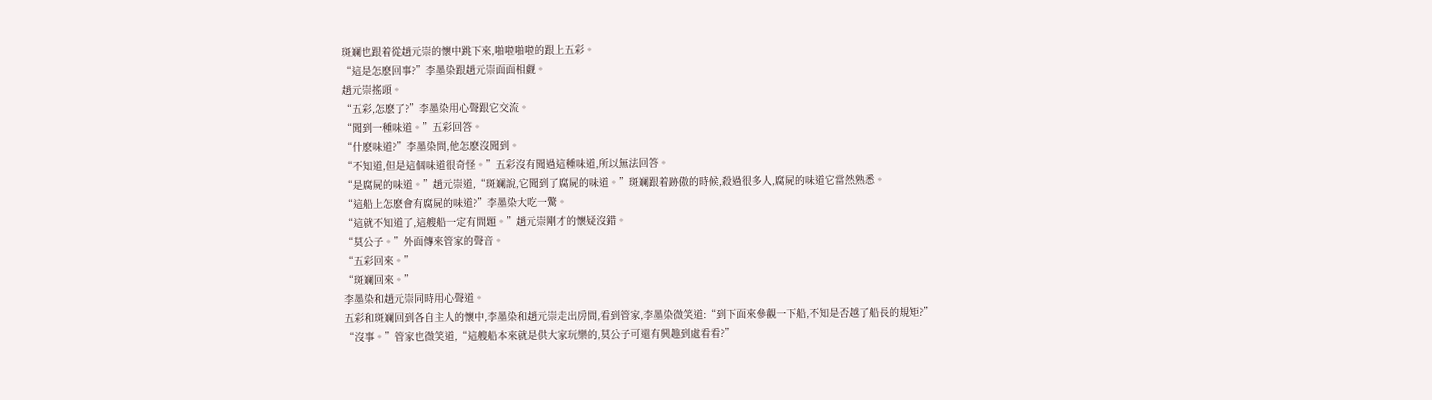斑斓也跟着從趙元崇的懷中跳下來,啪啦啪啦的跟上五彩。
“這是怎麽回事?”李墨染跟趙元崇面面相觑。
趙元崇搖頭。
“五彩,怎麽了?”李墨染用心聲跟它交流。
“聞到一種味道。”五彩回答。
“什麽味道?”李墨染問,他怎麽沒聞到。
“不知道,但是這個味道很奇怪。”五彩沒有聞過這種味道,所以無法回答。
“是腐屍的味道。”趙元崇道,“斑斓說,它聞到了腐屍的味道。”斑斓跟着跡傲的時候,殺過很多人,腐屍的味道它當然熟悉。
“這船上怎麽會有腐屍的味道?”李墨染大吃一驚。
“這就不知道了,這艘船一定有問題。”趙元崇剛才的懷疑沒錯。
“莫公子。”外面傳來管家的聲音。
“五彩回來。”
“斑斓回來。”
李墨染和趙元崇同時用心聲道。
五彩和斑斓回到各自主人的懷中,李墨染和趙元崇走出房間,看到管家,李墨染微笑道:“到下面來參觀一下船,不知是否越了船長的規矩?”
“沒事。”管家也微笑道,“這艘船本來就是供大家玩樂的,莫公子可還有興趣到處看看?”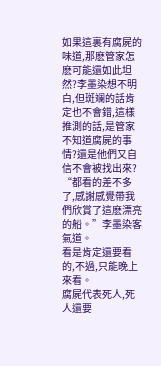如果這裏有腐屍的味道,那麽管家怎麽可能還如此坦然?李墨染想不明白,但斑斓的話肯定也不會錯,這樣推測的話,是管家不知道腐屍的事情?還是他們又自信不會被找出來?
“都看的差不多了,感謝感覺帶我們欣賞了這麽漂亮的船。”李墨染客氣道。
看是肯定還要看的,不過,只能晚上來看。
腐屍代表死人,死人還要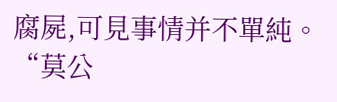腐屍,可見事情并不單純。
“莫公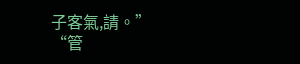子客氣,請。”
“管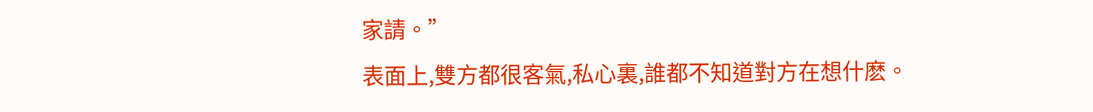家請。”
表面上,雙方都很客氣,私心裏,誰都不知道對方在想什麽。